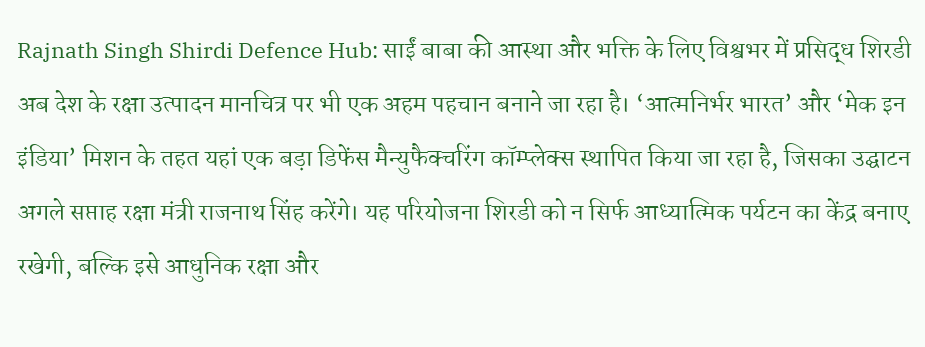Rajnath Singh Shirdi Defence Hub: साईं बाबा की आस्था और भक्ति के लिए विश्वभर में प्रसिद्ध शिरडी अब देश के रक्षा उत्पादन मानचित्र पर भी एक अहम पहचान बनाने जा रहा है। ‘आत्मनिर्भर भारत’ और ‘मेक इन इंडिया’ मिशन के तहत यहां एक बड़ा डिफेंस मैन्युफैक्चरिंग कॉम्प्लेक्स स्थापित किया जा रहा है, जिसका उद्घाटन अगले सप्ताह रक्षा मंत्री राजनाथ सिंह करेंगे। यह परियोजना शिरडी को न सिर्फ आध्यात्मिक पर्यटन का केंद्र बनाए रखेगी, बल्कि इसे आधुनिक रक्षा और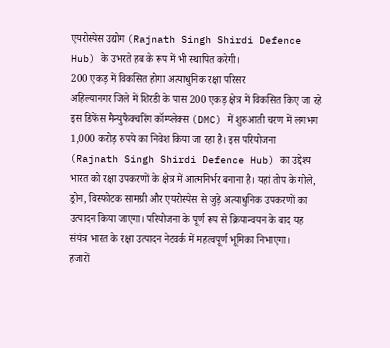एयरोस्पेस उद्योग (Rajnath Singh Shirdi Defence Hub) के उभरते हब के रूप में भी स्थापित करेगी।
200 एकड़ में विकसित होगा अत्याधुनिक रक्षा परिसर
अहिल्यानगर जिले में शिरडी के पास 200 एकड़ क्षेत्र में विकसित किए जा रहे इस डिफेंस मैन्युफैक्चरिंग कॉम्प्लेक्स (DMC) में शुरुआती चरण में लगभग 1,000 करोड़ रुपये का निवेश किया जा रहा है। इस परियोजना (Rajnath Singh Shirdi Defence Hub) का उद्देश्य भारत को रक्षा उपकरणों के क्षेत्र में आत्मनिर्भर बनाना है। यहां तोप के गोले, ड्रोन, विस्फोटक सामग्री और एयरोस्पेस से जुड़े अत्याधुनिक उपकरणों का उत्पादन किया जाएगा। परियोजना के पूर्ण रूप से क्रियान्वयन के बाद यह संयंत्र भारत के रक्षा उत्पादन नेटवर्क में महत्वपूर्ण भूमिका निभाएगा।
हजारों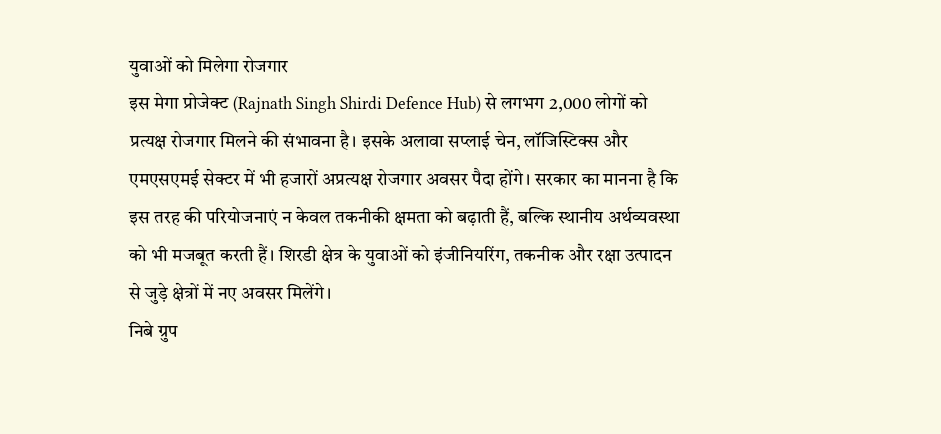युवाओं को मिलेगा रोजगार
इस मेगा प्रोजेक्ट (Rajnath Singh Shirdi Defence Hub) से लगभग 2,000 लोगों को प्रत्यक्ष रोजगार मिलने की संभावना है। इसके अलावा सप्लाई चेन, लॉजिस्टिक्स और एमएसएमई सेक्टर में भी हजारों अप्रत्यक्ष रोजगार अवसर पैदा होंगे। सरकार का मानना है कि इस तरह की परियोजनाएं न केवल तकनीकी क्षमता को बढ़ाती हैं, बल्कि स्थानीय अर्थव्यवस्था को भी मजबूत करती हैं। शिरडी क्षेत्र के युवाओं को इंजीनियरिंग, तकनीक और रक्षा उत्पादन से जुड़े क्षेत्रों में नए अवसर मिलेंगे।
निबे ग्रुप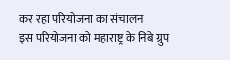कर रहा परियोजना का संचालन
इस परियोजना को महाराष्ट्र के निबे ग्रुप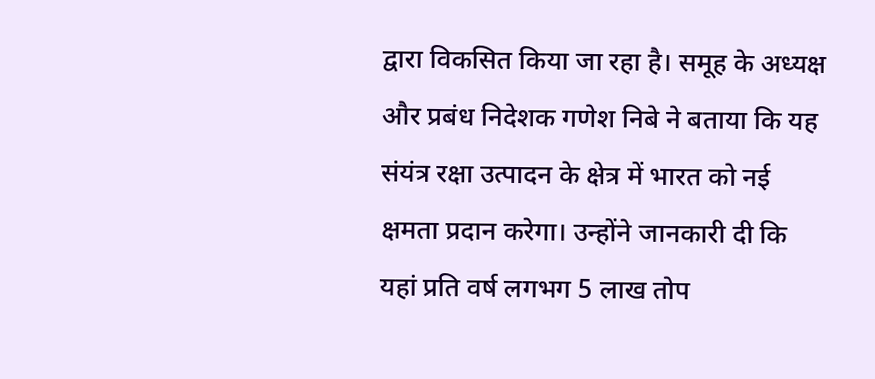द्वारा विकसित किया जा रहा है। समूह के अध्यक्ष और प्रबंध निदेशक गणेश निबे ने बताया कि यह संयंत्र रक्षा उत्पादन के क्षेत्र में भारत को नई क्षमता प्रदान करेगा। उन्होंने जानकारी दी कि यहां प्रति वर्ष लगभग 5 लाख तोप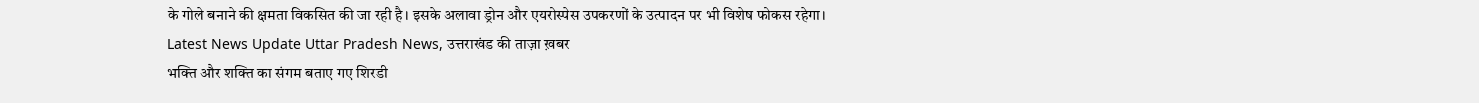के गोले बनाने की क्षमता विकसित की जा रही है। इसके अलावा ड्रोन और एयरोस्पेस उपकरणों के उत्पादन पर भी विशेष फोकस रहेगा।
Latest News Update Uttar Pradesh News, उत्तराखंड की ताज़ा ख़बर
भक्ति और शक्ति का संगम बताए गए शिरडी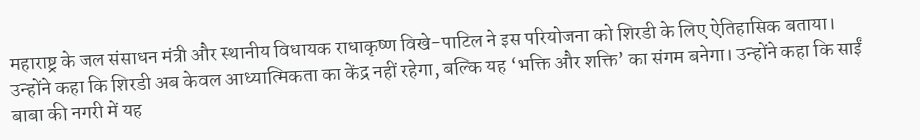महाराष्ट्र के जल संसाधन मंत्री और स्थानीय विधायक राधाकृष्ण विखे-पाटिल ने इस परियोजना को शिरडी के लिए ऐतिहासिक बताया। उन्होंने कहा कि शिरडी अब केवल आध्यात्मिकता का केंद्र नहीं रहेगा, बल्कि यह ‘भक्ति और शक्ति’ का संगम बनेगा। उन्होंने कहा कि साईं बाबा की नगरी में यह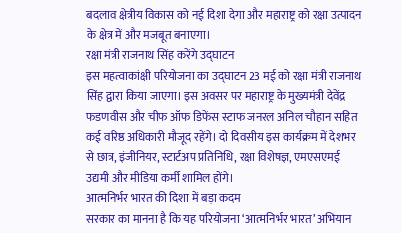बदलाव क्षेत्रीय विकास को नई दिशा देगा और महाराष्ट्र को रक्षा उत्पादन के क्षेत्र में और मजबूत बनाएगा।
रक्षा मंत्री राजनाथ सिंह करेंगे उद्घाटन
इस महत्वाकांक्षी परियोजना का उद्घाटन 23 मई को रक्षा मंत्री राजनाथ सिंह द्वारा किया जाएगा। इस अवसर पर महाराष्ट्र के मुख्यमंत्री देवेंद्र फडणवीस और चीफ ऑफ डिफेंस स्टाफ जनरल अनिल चौहान सहित कई वरिष्ठ अधिकारी मौजूद रहेंगे। दो दिवसीय इस कार्यक्रम में देशभर से छात्र, इंजीनियर, स्टार्टअप प्रतिनिधि, रक्षा विशेषज्ञ, एमएसएमई उद्यमी और मीडिया कर्मी शामिल होंगे।
आत्मनिर्भर भारत की दिशा में बड़ा कदम
सरकार का मानना है कि यह परियोजना ‘आत्मनिर्भर भारत’ अभियान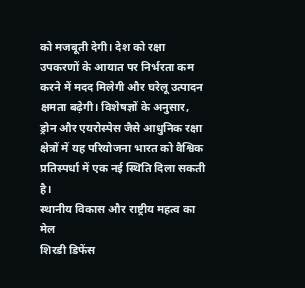को मजबूती देगी। देश को रक्षा उपकरणों के आयात पर निर्भरता कम करने में मदद मिलेगी और घरेलू उत्पादन क्षमता बढ़ेगी। विशेषज्ञों के अनुसार, ड्रोन और एयरोस्पेस जैसे आधुनिक रक्षा क्षेत्रों में यह परियोजना भारत को वैश्विक प्रतिस्पर्धा में एक नई स्थिति दिला सकती है।
स्थानीय विकास और राष्ट्रीय महत्व का मेल
शिरडी डिफेंस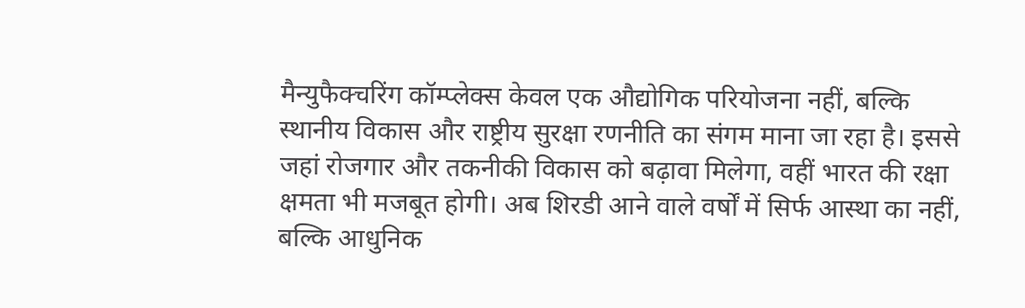मैन्युफैक्चरिंग कॉम्प्लेक्स केवल एक औद्योगिक परियोजना नहीं, बल्कि स्थानीय विकास और राष्ट्रीय सुरक्षा रणनीति का संगम माना जा रहा है। इससे जहां रोजगार और तकनीकी विकास को बढ़ावा मिलेगा, वहीं भारत की रक्षा क्षमता भी मजबूत होगी। अब शिरडी आने वाले वर्षों में सिर्फ आस्था का नहीं, बल्कि आधुनिक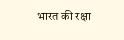भारत की रक्षा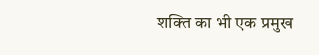शक्ति का भी एक प्रमुख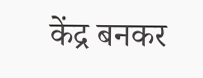केंद्र बनकर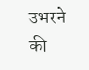उभरने की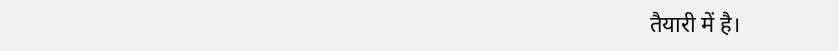तैयारी में है।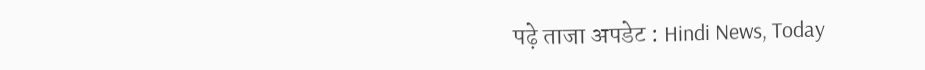पढ़े ताजा अपडेट : Hindi News, Today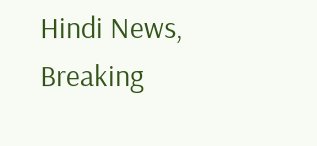Hindi News, Breaking